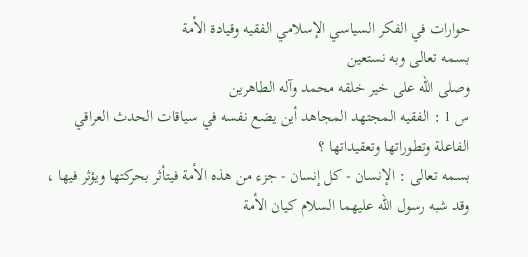حوارات في الفكر السياسي الإسلامي الفقيه وقيادة الأمة
بسمه تعالى وبه نستعين
وصلى الله على خير خلقه محمد وآله الطاهرين
س 1 : الفقيه المجتهد المجاهد أين يضع نفسه في سياقات الحدث العراقي الفاعلة وتطوراتها وتعقيداتها ؟
بسمه تعالى : الإنسان - كل إنسان - جزء من هذه الأمة فيتأثر بحركتها ويؤثر فيها ، وقد شبه رسول الله عليهما السلام كيان الأمة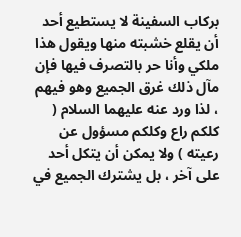بركاب السفينة لا يستطيع أحد أن يقلع خشبته منها ويقول هذا ملكي وأنا حر بالتصرف فيها فإن مآل ذلك غرق الجميع وهو فيهم ، لذا ورد عنه عليهما السلام ( كلكم راع وكلكم مسؤول عن رعيته ) ولا يمكن أن يتكل أحد على آخر ، بل يشترك الجميع في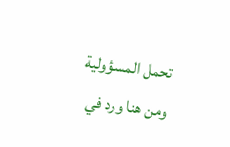تحمل المسؤولية ومن هنا ورد في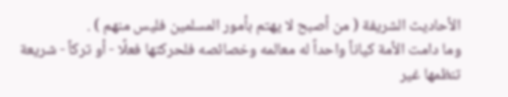الأحاديث الشريفة ( من أصبح لا يهتم بأمور المسلمين فليس منهم ) .
وما دامت الأمة كياناً واحداً له معالمه وخصائصه فلحركتها فعلًا - أو تركاً - شريعة تنظمها غير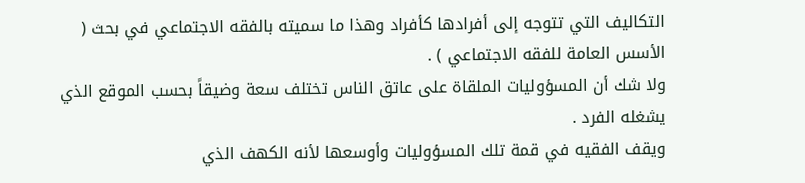التكاليف التي تتوجه إلى أفرادها كأفراد وهذا ما سميته بالفقه الاجتماعي في بحث ( الأسس العامة للفقه الاجتماعي ) .
ولا شك أن المسؤوليات الملقاة على عاتق الناس تختلف سعة وضيقاً بحسب الموقع الذي يشغله الفرد .
ويقف الفقيه في قمة تلك المسؤوليات وأوسعها لأنه الكهف الذي